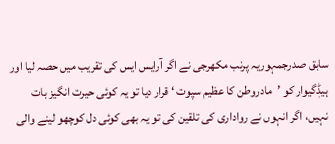سابق صدرجمہوریہ پرنب مکھرجی نے اگر آرایس ایس کی تقریب میں حصہ لیا اور ہیڈٖگیوار کو ’مادروطن کا عظیم سپوت ‘ قرار دیا تو یہ کوئی حیرت انگیز بات نہیں، اگر انہوں نے رواداری کی تلقین کی تو یہ بھی کوئی دل کوچھو لینے والی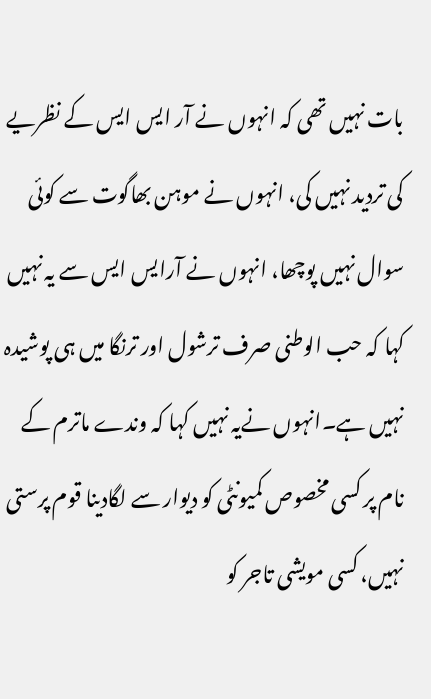بات نہیں تھی کہ انہوں نے آر ایس ایس کے نظریے کی تردید نہیں کی، انہوں نے موہن بھاگوت سے کوئی سوال نہیں پوچھا، انہوں نے آرایس ایس سے یہ نہیں کہا کہ حب الوطنی صرف ترشول اور ترنگا میں ہی پوشیدہ نہیں ہے۔انہوں نےیہ نہیں کہا کہ وندے ماترم کے نام پر کسی مخصوص کمیونٹی کو دیوار سے لگادینا قوم پرستی نہیں، کسی مویشی تاجر کو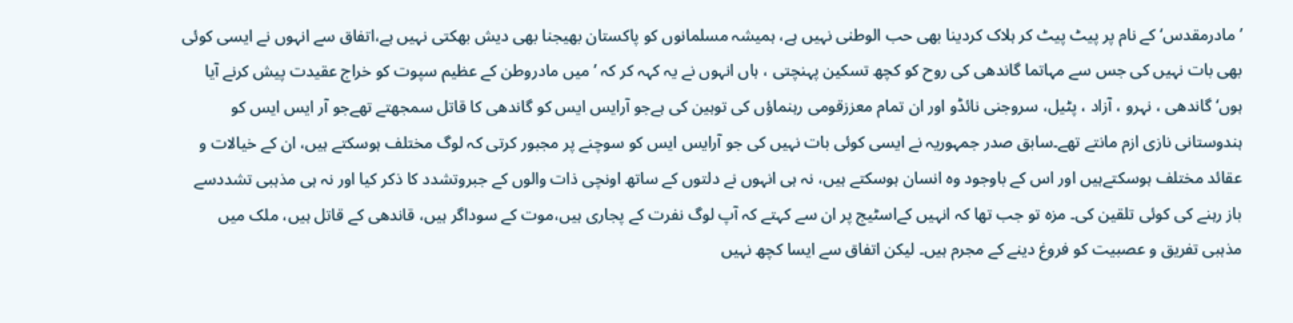’مادرمقدس‘ کے نام پر پیٹ پیٹ کر ہلاک کردینا بھی حب الوطنی نہیں ہے، ہمیشہ مسلمانوں کو پاکستان بھیجنا بھی دیش بھکتی نہیں ہے،اتفاق سے انہوں نے ایسی کوئی بھی بات نہیں کی جس سے مہاتما گاندھی کی روح کو کچھ تسکین پہنچتی ، ہاں انہوں نے یہ کہہ کر کہ ’میں مادروطن کے عظیم سپوت کو خراج عقیدت پیش کرنے آیا ہوں‘ گاندھی ، نہرو ، آزاد ، پٹیل، سروجنی نائڈو اور ان تمام معززقومی رہنماؤں کی توہین کی ہےجو آرایس ایس کو گاندھی کا قاتل سمجھتے تھےجو آر ایس ایس کو ہندوستانی نازی ازم مانتے تھے۔سابق صدر جمہوریہ نے ایسی کوئی بات نہیں کی جو آرایس ایس کو سوچنے پر مجبور کرتی کہ لوگ مختلف ہوسکتے ہیں، ان کے خیالات و عقائد مختلف ہوسکتےہیں اور اس کے باوجود وہ انسان ہوسکتے ہیں، نہ ہی انہوں نے دلتوں کے ساتھ اونچی ذات والوں کے جبروتشدد کا ذکر کیا اور نہ ہی مذہبی تشددسے باز رہنے کی کوئی تلقین کی۔ مزہ تو جب تھا کہ انہیں کےاسٹیج پر ان سے کہتے کہ آپ لوگ نفرت کے پجاری ہیں،موت کے سوداگر ہیں، قاندھی کے قاتل ہیں، ملک میں مذہبی تفریق و عصبیت کو فروغ دینے کے مجرم ہیں۔ لیکن اتفاق سے ایسا کچھ نہیں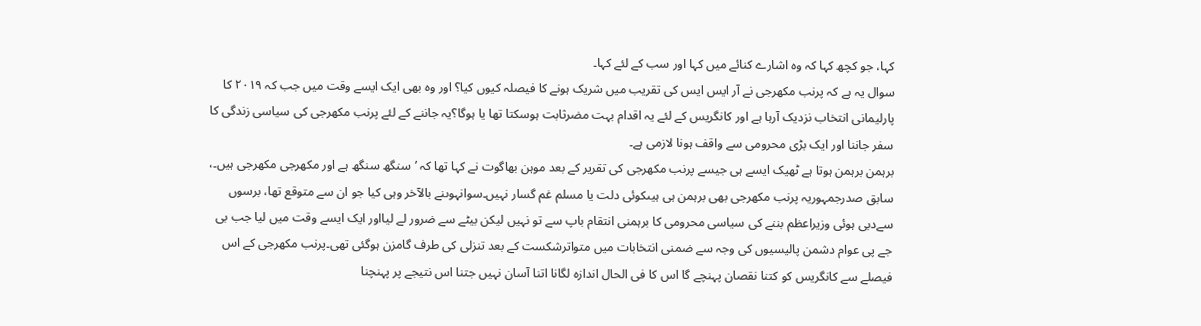کہا، جو کچھ کہا کہ وہ اشارے کنائے میں کہا اور سب کے لئے کہا۔
سوال یہ ہے کہ پرنب مکھرجی نے آر ایس ایس کی تقریب میں شریک ہونے کا فیصلہ کیوں کیا؟ اور وہ بھی ایک ایسے وقت میں جب کہ ۲۰۱۹ کا پارلیمانی انتخاب نزدیک آرہا ہے اور کانگریس کے لئے یہ اقدام بہت مضرثابت ہوسکتا تھا یا ہوگا؟یہ جاننے کے لئے پرنب مکھرجی کی سیاسی زندگی کا سفر جاننا اور ایک بڑی محرومی سے واقف ہونا لازمی ہے۔
برہمن برہمن ہوتا ہے ٹھیک ایسے ہی جیسے پرنب مکھرجی کی تقریر کے بعد موہن بھاگوت نے کہا تھا کہ ’سنگھ سنگھ ہے اور مکھرجی مکھرجی ہیں۔، سابق صدرجمہوریہ پرنب مکھرجی بھی برہمن ہی ہیںکوئی دلت یا مسلم غم گسار نہیں۔سوانہوںنے بالآخر وہی کیا جو ان سے متوقع تھا، برسوں سےدبی ہوئی وزیراعظم بننے کی سیاسی محرومی کا برہمنی انتقام باپ سے تو نہیں لیکن بیٹے سے ضرور لے لیااور ایک ایسے وقت میں لیا جب بی جے پی عوام دشمن پالیسیوں کی وجہ سے ضمنی انتخابات میں متواترشکست کے بعد تنزلی کی طرف گامزن ہوگئی تھی۔پرنب مکھرجی کے اس فیصلے سے کانگریس کو کتنا نقصان پہنچے گا اس کا فی الحال اندازہ لگانا اتنا آسان نہیں جتنا اس نتیجے پر پہنچنا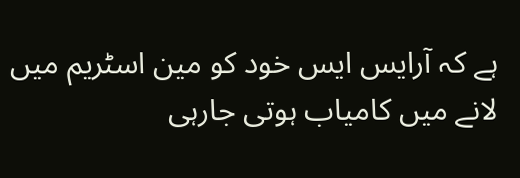ہے کہ آرایس ایس خود کو مین اسٹریم میں لانے میں کامیاب ہوتی جارہی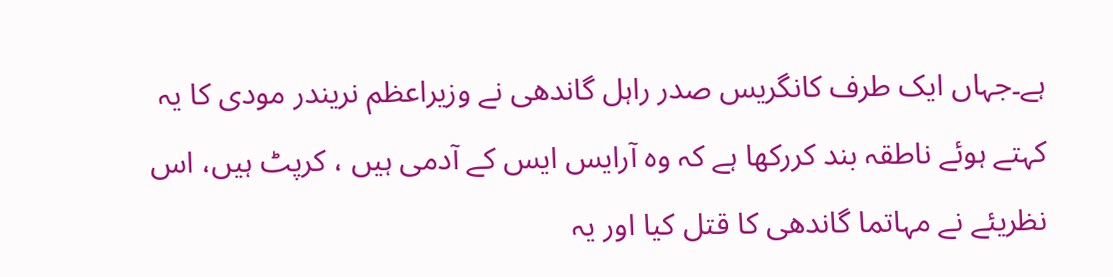ہے۔جہاں ایک طرف کانگریس صدر راہل گاندھی نے وزیراعظم نریندر مودی کا یہ کہتے ہوئے ناطقہ بند کررکھا ہے کہ وہ آرایس ایس کے آدمی ہیں ، کرپٹ ہیں، اس نظریئے نے مہاتما گاندھی کا قتل کیا اور یہ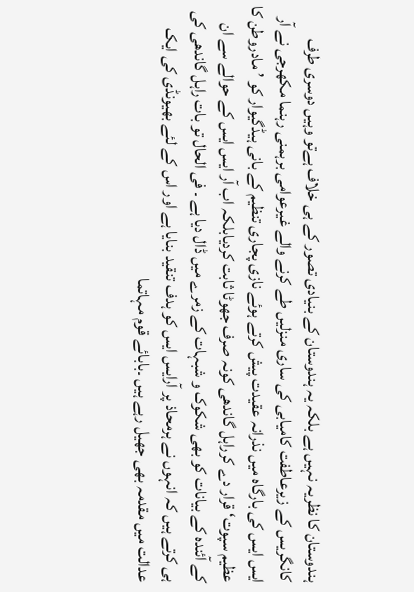ہندوستان کا نظریہ نہیں ہے بلکہ یہ ہندوستان کے بنیادی تصور کے ہی خلاف ہےتو وہیں دوسری طرف کانگریس کے زیرعاطفت کامیابی کی ساری منزلیں طے کرنے والے غیرعوامی برہمنی رہنما مکھرجی نے آر ایس ایس کی بارگاہ میں نذرانہ عقیدت پیش کرتے ہوئے نازی پجاری تنظیم کے بانی ہیڈگیوار کو ’مادروطن کا عظیم سپوت‘ قرار دے کرراہل گاندھی کونہ صرف جھوٹا ثابت کردیابلکہ اب آر ایس ایس کے حوالے سے ان کے آئندہ کے بیانات کو بھی شکوک و شبہات کے زمرے میں ڈال دیا ہے ۔ فی الحال تو بات راہل گاندھی کی ہی کرتے ہیں کہ انہوں نے ہرمحاذ پر آرایس ایس کو ہدف تنقید بنایا ہے اور اس کے لئے بھیونڈی کی ایک عدالت میں مقدمہ بھی جھیل رہے ہیں ۔بابائے قوم مہاتما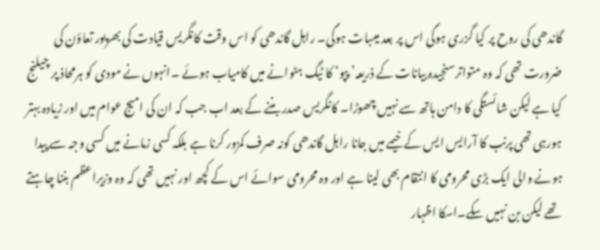گاندھی کی روح پر کیا گزری ہوگی اس پر بعد میںبات ہوگی۔ راہل گاندھی کو اس وقت کانگریس قیادت کی بھرپور تعاؤن کی ضرورت تھی کہ وہ متواترسنجیدہ بیانات کے ذریعہ’ پپو‘ کا ٹیگ ہٹوانے میں کامیاب ہوئے ۔انہوں نے مودی کو ہرمحاذ پر چیلنج کیا ہے لیکن شائستگی کا دامن ہاتھ سے نہیں چھوڑا۔ کانگریس صدر بننے کے بعد اب جب کہ ان کی امیج عوام میں اور زیادہ بہتر ہورہی تھی پرنب کا آرایس ایس کے خیمے میں جانا راہل گاندھی کونہ صرف کمزور کرنا ہے بلکہ کسی زمانے میں کسی وجہ سے پیدا ہونے والی ایک بڑی محرومی کا انتقام بھی لینا ہے اور وہ محرومی سوائے اس کے کچھ اور نہیں تھی کہ وہ وزیراعظم بننا چاہتے تھے لیکن بن نہیں سکے۔اسکا اظہار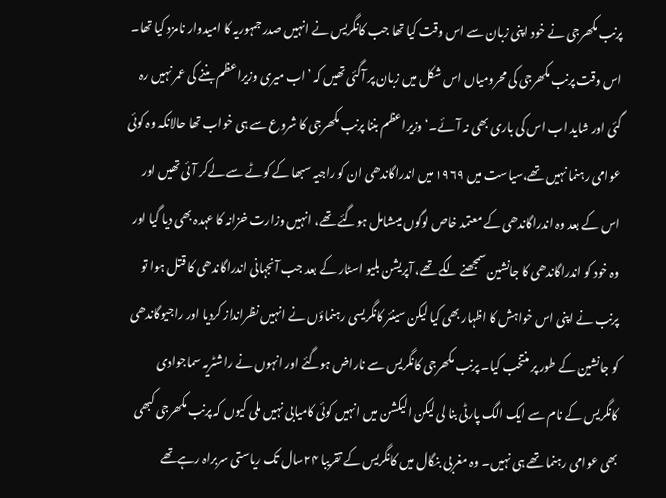پرنب مکھرجی نے خود اپنی زبان سے اس وقت کیا تھا جب کانگریس نے انہیں صدر جمہوریہ کا امیدوار نامزد کیا تھا۔ اس وقت پرنب مکھرجی کی محرومیاں اس شکل میں زبان پر آگئی تھیں کہ ’اب میری وزیراعظم بننے کی عمر نہیں رہ گئی اور شاید اب اس کی باری بھی نہ آئے۔‘ وزیراعظم بننا پرنب مکھرجی کا شروع سے ہی خواب تھا حالانکہ وہ کوئی عوامی رہنما نہیں تھے،سیاست میں ۱۹۶۹ میں اندراگاندھی ان کو راجیہ سبھا کے کوٹے سے لےکر آئی تھیں اور اس کے بعد وہ اندراگاندھی کے معتمد خاص لوگوں میںشامل ہوگئے تھے، انہیں وزارت خزانہ کا عہدہ بھی دیا گیا اور وہ خود کو اندراگاندھی کا جانشین سمجھنے لگے تھے، آپریشن بلیو اسٹار کے بعد جب آنجہانی اندراگاندھی کا قتل ہوا تو پرنب نے اپنی اس خواہش کا اظہار بھی کیا لیکن سینئر کانگریسی رہنماؤں نے انہیں نظرانداز کردیا اور راجیوگاندھی کو جانشین کے طور پر منتخب کیا۔ پرنب مکھرجی کانگریس سے ناراض ہوگئے اور انہوں نے راشٹریہ سماجوادی کانگریس کے نام سے ایک الگ پارٹی بنا لی لیکن الیکشن میں انہیں کوئی کامیابی نہیں ملی کیوں کہ پرنب مکھرجی کبھی بھی عوامی رہنما تھے ہی نہیں۔ وہ مغربی بنگال میں کانگریس کے تقریبا ۲۴سال تک ریاستی سربراہ رہےتھے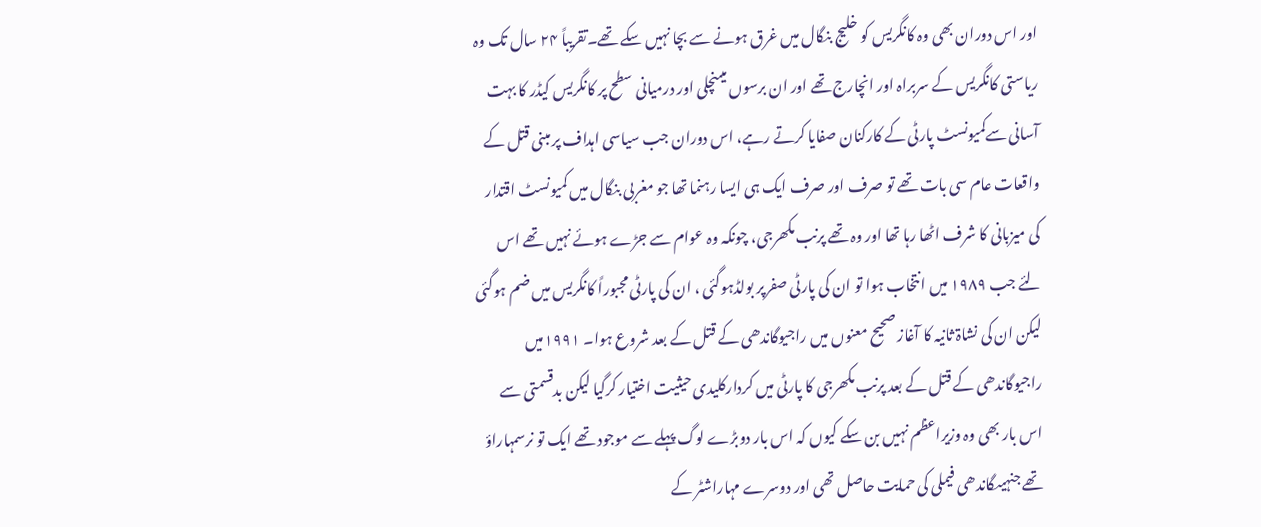اور اس دوران بھی وہ کانگریس کو خلیج بنگال میں غرق ہونے سے بچا نہیں سکے تھے۔تقریباً ۲۴ سال تک وہ ریاستی کانگریس کے سربراہ اور انچارج تھے اور ان برسوں میںنچلی اور درمیانی سطح پر کانگریس کیڈر کا بہت آسانی سےکمیونسٹ پارٹی کے کارکنان صفایا کرتے رہے، اس دوران جب سیاسی اہداف پر مبنی قتل کے واقعات عام سی بات تھے تو صرف اور صرف ایک ہی ایسا رہنما تھا جو مغربی بنگال میں کمیونسٹ اقتدار کی میزبانی کا شرف اٹھا رہا تھا اور وہ تھے پرنب مکھرجی، چونکہ وہ عوام سے جڑے ہوئے نہیں تھے اس لئے جب ۱۹۸۹ میں انتخاب ہوا تو ان کی پارٹی صفرپر بولڈہوگئی ، ان کی پارٹی مجبوراً کانگریس میں ضم ہوگئی لیکن ان کی نشاۃ ثانیہ کا آغاز صحیح معنوں میں راجیوگاندھی کے قتل کے بعد شروع ہوا۔ ۱۹۹۱میں راجیوگاندھی کے قتل کے بعد پرنب مکھرجی کا پارٹی میں کردارکلیدی حیثیت اختیار کرگیا لیکن بدقسمتی سے اس بار بھی وہ وزیراعظم نہیں بن سکے کیوں کہ اس بار دوبڑے لوگ پہلے سے موجود تھے ایک تو نرسمہاراؤ تھے جنہیںگاندھی فیملی کی حمایت حاصل تھی اور دوسرے مہاراشٹر کے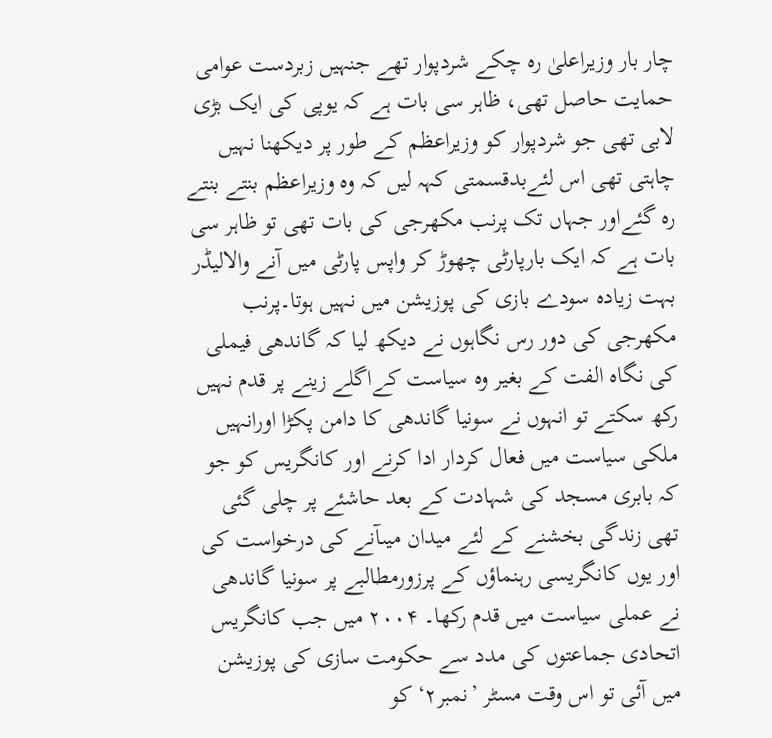چار بار وزیراعلیٰ رہ چکے شردپوار تھے جنہیں زبردست عوامی حمایت حاصل تھی، ظاہر سی بات ہے کہ یوپی کی ایک بڑی لابی تھی جو شردپوار کو وزیراعظم کے طور پر دیکھنا نہیں چاہتی تھی اس لئےبدقسمتی کہہ لیں کہ وہ وزیراعظم بنتے بنتے رہ گئےاور جہاں تک پرنب مکھرجی کی بات تھی تو ظاہر سی بات ہے کہ ایک بارپارٹی چھوڑ کر واپس پارٹی میں آنے والالیڈر بہت زیادہ سودے بازی کی پوزیشن میں نہیں ہوتا۔پرنب مکھرجی کی دور رس نگاہوں نے دیکھ لیا کہ گاندھی فیملی کی نگاہ الفت کے بغیر وہ سیاست کےاگلے زینے پر قدم نہیں رکھ سکتے تو انہوں نے سونیا گاندھی کا دامن پکڑا اورانہیں ملکی سیاست میں فعال کردار ادا کرنے اور کانگریس کو جو کہ بابری مسجد کی شہادت کے بعد حاشئے پر چلی گئی تھی زندگی بخشنے کے لئے میدان میںآنے کی درخواست کی اور یوں کانگریسی رہنماؤں کے پرزورمطالبے پر سونیا گاندھی نے عملی سیاست میں قدم رکھا۔ ۲۰۰۴ میں جب کانگریس اتحادی جماعتوں کی مدد سے حکومت سازی کی پوزیشن میں آئی تو اس وقت مسٹر ’نمبر۲‘ کو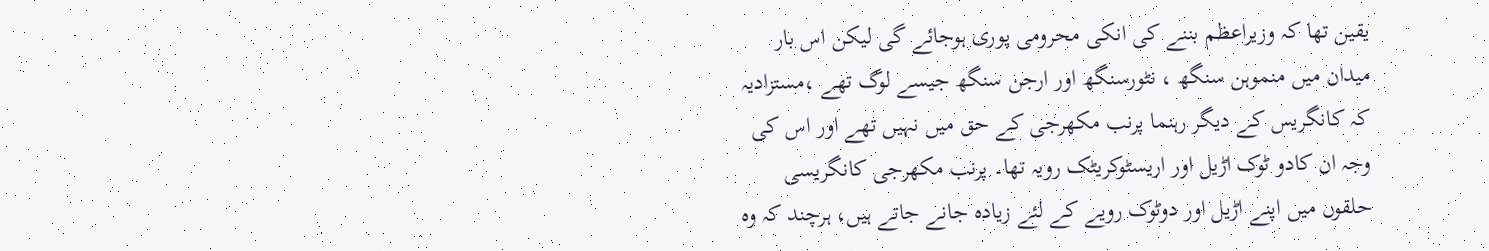یقین تھا کہ وزیراعظم بننے کی انکی محرومی پوری ہوجائے گی لیکن اس بار میدان میں منموہن سنگھ ، نٹورسنگھ اور ارجن سنگھ جیسے لوگ تھے ،مستزادیہ کہ کانگریس کے دیگر رہنما پرنب مکھرجی کے حق میں نہیں تھے اور اس کی وجہ ان کادو ٹوک اڑیل اور اریسٹوکریٹک رویہ تھا۔ پرنب مکھرجی کانگریسی حلقوں میں اپنے اڑیل اور دوٹوک رویے کے لئے زیادہ جانے جاتے ہیں، ہرچند کہ وہ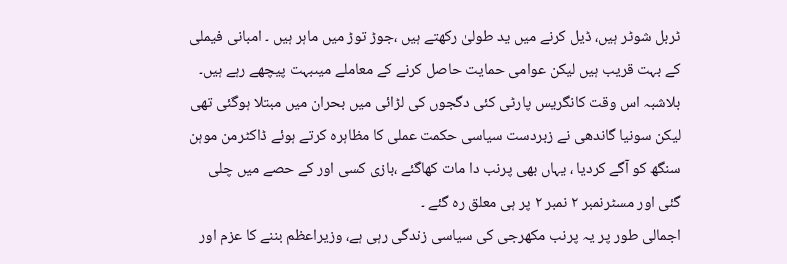ٹربل شوٹر ہیں، ڈیل کرنے میں ید طولیٰ رکھتے ہیں ،جوڑ توڑ میں ماہر ہیں ۔ امبانی فیملی کے بہت قریب ہیں لیکن عوامی حمایت حاصل کرنے کے معاملے میںبہت پیچھے رہے ہیں۔ بلاشبہ اس وقت کانگریس پارٹی کئی دگجوں کی لڑائی میں بحران میں مبتلا ہوگئی تھی لیکن سونیا گاندھی نے زبردست سیاسی حکمت عملی کا مظاہرہ کرتے ہوئے ڈاکٹرمن موہن سنگھ کو آگے کردیا ، یہاں بھی پرنب دا مات کھاگئے ،بازی کسی اور کے حصے میں چلی گئی اور مسٹرنمبر ۲ نمبر ۲ پر ہی معلق رہ گئے ۔
اجمالی طور پر یہ پرنب مکھرجی کی سیاسی زندگی رہی ہے، وزیراعظم بننے کا عزم اور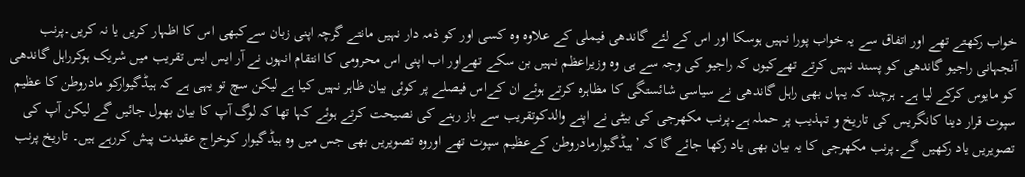خواب رکھتے تھے اور اتفاق سے یہ خواب پورا نہیں ہوسکا اور اس کے لئے گاندھی فیملی کے علاوہ وہ کسی اور کو ذمہ دار نہیں مانتے گرچہ اپنی زبان سےکبھی اس کا اظہار کریں یا نہ کریں۔پرنب آنجہانی راجیو گاندھی کو پسند نہیں کرتے تھےکیوں کہ راجیو کی وجہ سے ہی وہ وزیراعظم نہیں بن سکے تھےاور اب اپنی اس محرومی کا انتقام انہوں نے آر ایس ایس تقریب میں شریک ہوکرراہل گاندھی کو مایوس کرکے لیا ہے۔ ہرچند کہ یہاں بھی راہل گاندھی نے سیاسی شائستگی کا مظاہرہ کرتے ہوئے ان کےاس فیصلے پر کوئی بیان ظاہر نہیں کیا ہے لیکن سچ تو یہی ہے کہ ہیڈگیوارکو مادروطن کا عظیم سپوت قرار دینا کانگریس کی تاریخ و تہذیب پر حملہ ہے۔پرنب مکھرجی کی بیٹی نے اپنے والدکوتقریب سے باز رہنے کی نصیحت کرتے ہوئے کہا تھا کہ لوگ آپ کا بیان بھول جائیں گے لیکن آپ کی تصویریں یاد رکھیں گے۔پرنب مکھرجی کا یہ بیان بھی یاد رکھا جائے گا کہ ’ہیڈگیوارمادروطن کےعظیم سپوت تھے اوروہ تصویریں بھی جس میں وہ ہیڈگیوار کوخراج عقیدت پیش کررہے ہیں۔ تاریخ پرنب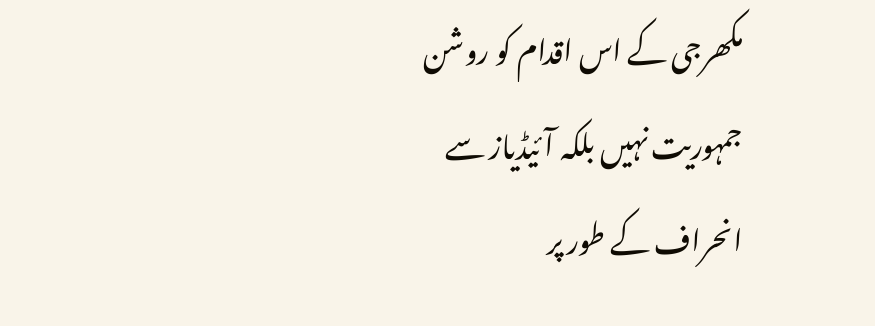مکھرجی کے اس اقدام کو روشن جمہوریت نہیں بلکہ آئیڈیاز سے انحراف کے طور پر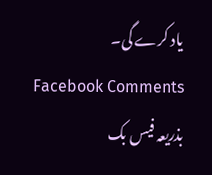یاد کرے گی۔
Facebook Comments
بذریعہ فیس بک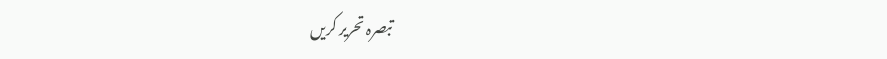تبصرہ تحریر کریں